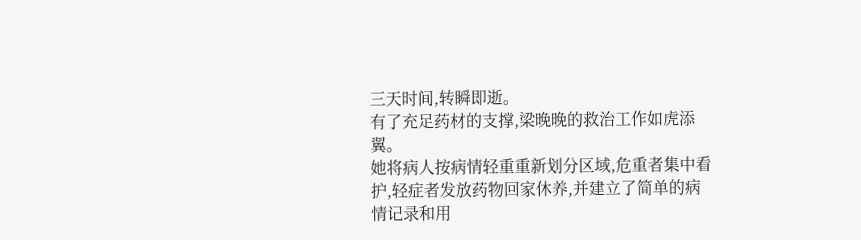三天时间,转瞬即逝。
有了充足药材的支撑,梁晚晚的救治工作如虎添翼。
她将病人按病情轻重重新划分区域,危重者集中看护,轻症者发放药物回家休养,并建立了简单的病情记录和用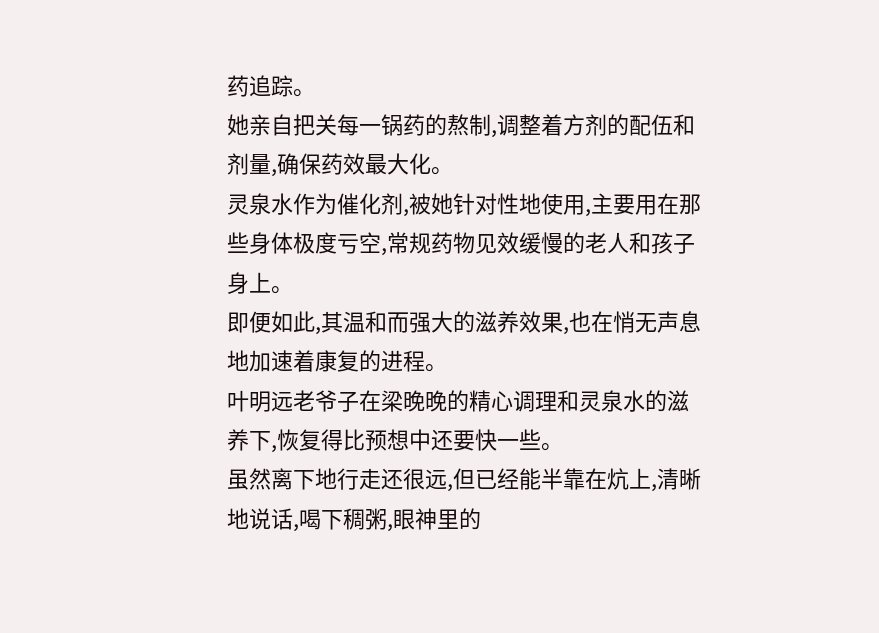药追踪。
她亲自把关每一锅药的熬制,调整着方剂的配伍和剂量,确保药效最大化。
灵泉水作为催化剂,被她针对性地使用,主要用在那些身体极度亏空,常规药物见效缓慢的老人和孩子身上。
即便如此,其温和而强大的滋养效果,也在悄无声息地加速着康复的进程。
叶明远老爷子在梁晚晚的精心调理和灵泉水的滋养下,恢复得比预想中还要快一些。
虽然离下地行走还很远,但已经能半靠在炕上,清晰地说话,喝下稠粥,眼神里的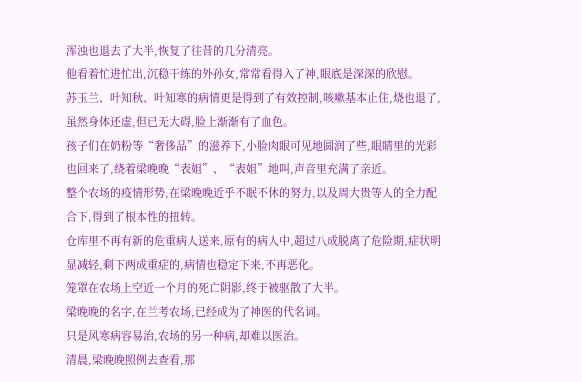浑浊也退去了大半,恢复了往昔的几分清亮。
他看着忙进忙出,沉稳干练的外孙女,常常看得入了神,眼底是深深的欣慰。
苏玉兰、叶知秋、叶知寒的病情更是得到了有效控制,咳嗽基本止住,烧也退了,虽然身体还虚,但已无大碍,脸上渐渐有了血色。
孩子们在奶粉等“奢侈品”的滋养下,小脸肉眼可见地圆润了些,眼睛里的光彩也回来了,绕着梁晚晚“表姐”、“表姐”地叫,声音里充满了亲近。
整个农场的疫情形势,在梁晚晚近乎不眠不休的努力,以及周大贵等人的全力配合下,得到了根本性的扭转。
仓库里不再有新的危重病人送来,原有的病人中,超过八成脱离了危险期,症状明显减轻,剩下两成重症的,病情也稳定下来,不再恶化。
笼罩在农场上空近一个月的死亡阴影,终于被驱散了大半。
梁晚晚的名字,在兰考农场,已经成为了神医的代名词。
只是风寒病容易治,农场的另一种病,却难以医治。
清晨,梁晚晚照例去查看,那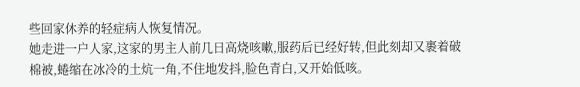些回家休养的轻症病人恢复情况。
她走进一户人家,这家的男主人前几日高烧咳嗽,服药后已经好转,但此刻却又裹着破棉被,蜷缩在冰冷的土炕一角,不住地发抖,脸色青白,又开始低咳。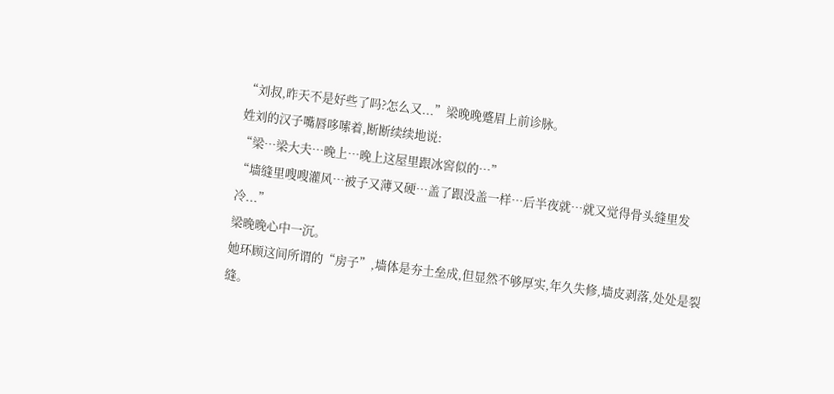“刘叔,昨天不是好些了吗?怎么又...”梁晚晚蹙眉上前诊脉。
姓刘的汉子嘴唇哆嗦着,断断续续地说:
“梁…梁大夫…晚上…晚上这屋里跟冰窖似的…”
“墙缝里嗖嗖灌风…被子又薄又硬…盖了跟没盖一样…后半夜就…就又觉得骨头缝里发冷...”
梁晚晚心中一沉。
她环顾这间所谓的“房子”,墙体是夯土垒成,但显然不够厚实,年久失修,墙皮剥落,处处是裂缝。